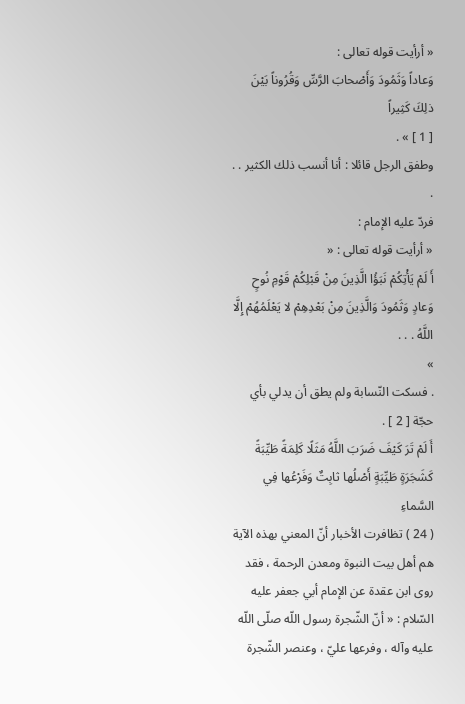« أرأيت قوله تعالى :
وَعاداً وَثَمُودَ وَأَصْحابَ الرَّسِّ وَقُرُوناً بَيْنَ ذلِكَ كَثِيراً
[ 1 ] » .
وطفق الرجل قائلا : أنا أنسب ذلك الكثير . . .
فردّ عليه الإمام :
« أرأيت قوله تعالى : «
أَ لَمْ يَأْتِكُمْ نَبَؤُا الَّذِينَ مِنْ قَبْلِكُمْ قَوْمِ نُوحٍ وَعادٍ وَثَمُودَ وَالَّذِينَ مِنْ بَعْدِهِمْ لا يَعْلَمُهُمْ إِلَّا اللَّهُ . . .
»
. فسكت النّسابة ولم يطق أن يدلي بأي حجّة [ 2 ] .
أَ لَمْ تَرَ كَيْفَ ضَرَبَ اللَّهُ مَثَلًا كَلِمَةً طَيِّبَةً كَشَجَرَةٍ طَيِّبَةٍ أَصْلُها ثابِتٌ وَفَرْعُها فِي السَّماءِ
( 24 ) تظافرت الأخبار أنّ المعني بهذه الآية هم أهل بيت النبوة ومعدن الرحمة ، فقد
روى ابن عقدة عن الإمام أبي جعفر عليه السّلام : « أنّ الشّجرة رسول اللّه صلّى اللّه عليه وآله ، وفرعها عليّ ، وعنصر الشّجرة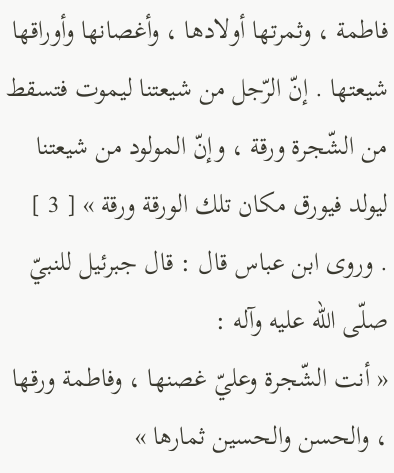فاطمة ، وثمرتها أولادها ، وأغصانها وأوراقها شيعتها . إنّ الرّجل من شيعتنا ليموت فتسقط من الشّجرة ورقة ، وإنّ المولود من شيعتنا ليولد فيورق مكان تلك الورقة ورقة » [ 3 ]
. وروى ابن عباس قال : قال جبرئيل للنبيّ صلّى اللّه عليه وآله :
« أنت الشّجرة وعليّ غصنها ، وفاطمة ورقها ، والحسن والحسين ثمارها »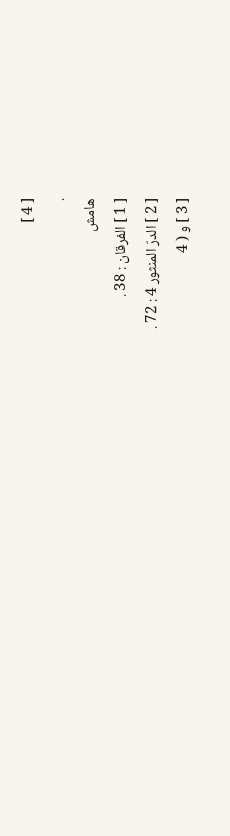[ 4 ]
.
هامش
[ 1 ] الفرقان : 38 .
[ 2 ] الدرّ المنثور 4 : 72 .
[ 3 ] و ( 4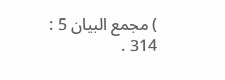) مجمع البيان 5 : 314 .